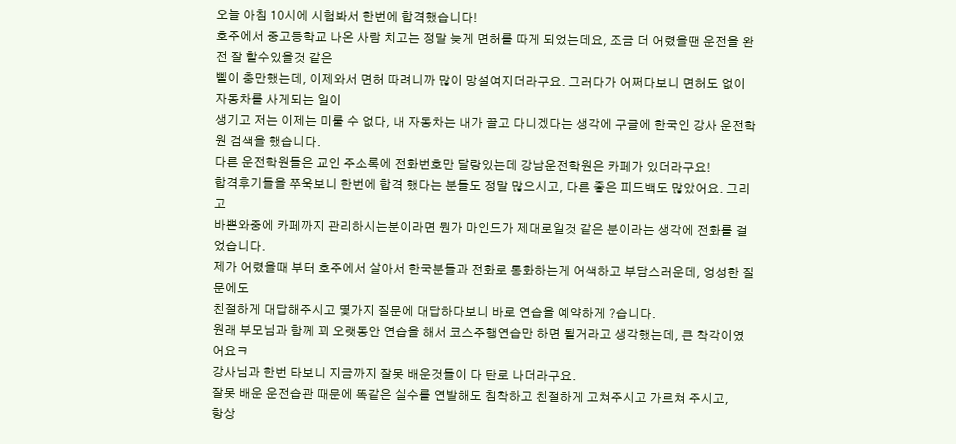오늘 아침 10시에 시험봐서 한번에 합격했습니다!
호주에서 중고등학교 나온 사람 치고는 정말 늦게 면허를 따게 되었는데요, 조금 더 어렸을땐 운전을 완전 잘 할수있을것 같은
삘이 충만했는데, 이제와서 면허 따려니까 많이 망설여지더라구요. 그러다가 어쩌다보니 면허도 없이 자동차를 사게되는 일이
생기고 저는 이제는 미룰 수 없다, 내 자동차는 내가 끌고 다니겠다는 생각에 구글에 한국인 강사 운전학원 검색을 했습니다.
다른 운전학원들은 교인 주소록에 전화번호만 달랑있는데 강남운전학원은 카페가 있더라구요!
합격후기들을 쭈욱보니 한번에 합격 했다는 분들도 정말 많으시고, 다른 좋은 피드백도 많았어요. 그리고
바쁜와중에 카페까지 관리하시는분이라면 뭔가 마인드가 제대로일것 같은 분이라는 생각에 전화를 걸었습니다.
제가 어렸을때 부터 호주에서 살아서 한국분들과 전화로 통화하는게 어색하고 부담스러운데, 엉성한 질문에도
친절하게 대답해주시고 몇가지 질문에 대답하다보니 바로 연습을 예약하게 ?습니다.
원래 부모님과 함께 꾀 오랫동안 연습을 해서 코스주행연습만 하면 될거라고 생각했는데, 큰 착각이였어요ㅋ
강사님과 한번 타보니 지금까지 잘못 배운것들이 다 탄로 나더라구요.
잘못 배운 운전습관 때문에 똑같은 실수를 연발해도 침착하고 친절하게 고쳐주시고 가르쳐 주시고,
항상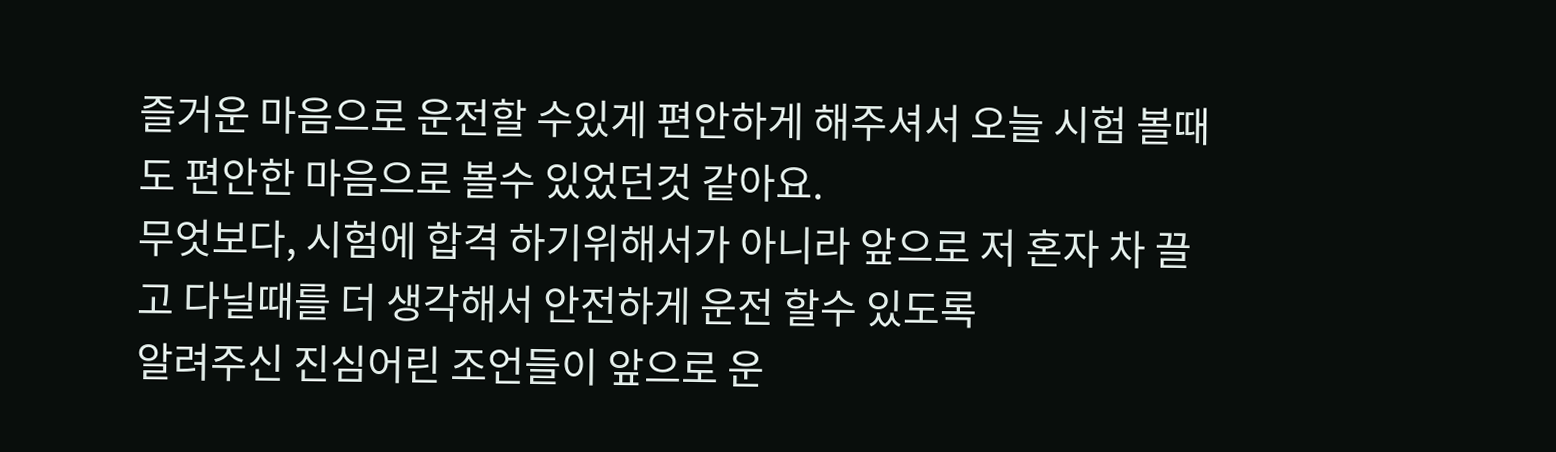즐거운 마음으로 운전할 수있게 편안하게 해주셔서 오늘 시험 볼때도 편안한 마음으로 볼수 있었던것 같아요.
무엇보다, 시험에 합격 하기위해서가 아니라 앞으로 저 혼자 차 끌고 다닐때를 더 생각해서 안전하게 운전 할수 있도록
알려주신 진심어린 조언들이 앞으로 운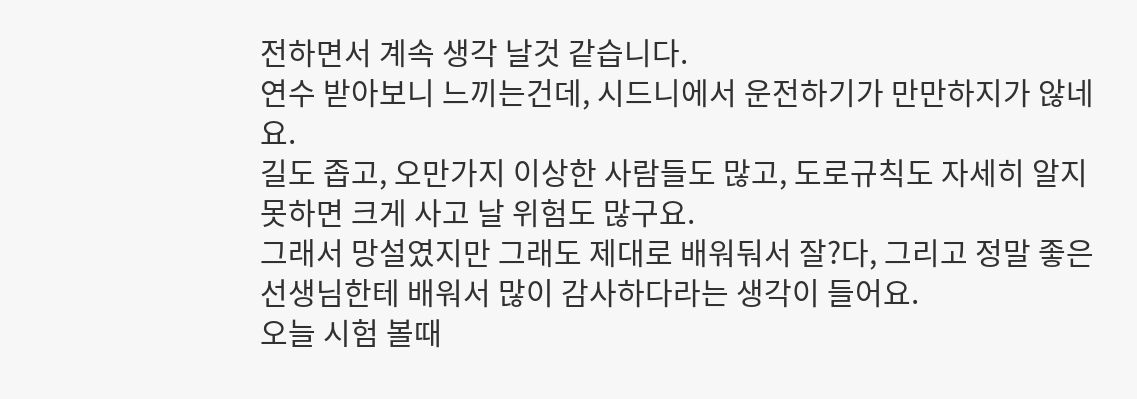전하면서 계속 생각 날것 같습니다.
연수 받아보니 느끼는건데, 시드니에서 운전하기가 만만하지가 않네요.
길도 좁고, 오만가지 이상한 사람들도 많고, 도로규칙도 자세히 알지 못하면 크게 사고 날 위험도 많구요.
그래서 망설였지만 그래도 제대로 배워둬서 잘?다, 그리고 정말 좋은 선생님한테 배워서 많이 감사하다라는 생각이 들어요.
오늘 시험 볼때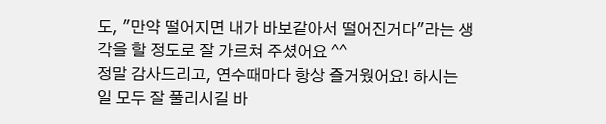도, "만약 떨어지면 내가 바보같아서 떨어진거다"라는 생각을 할 정도로 잘 가르쳐 주셨어요 ^^
정말 감사드리고, 연수때마다 항상 즐거웠어요! 하시는 일 모두 잘 풀리시길 바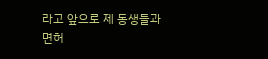라고 앞으로 제 동생들과 면허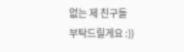없는 제 친구들
부탁드릴게요 :))